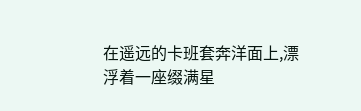在遥远的卡班套奔洋面上,漂浮着一座缀满星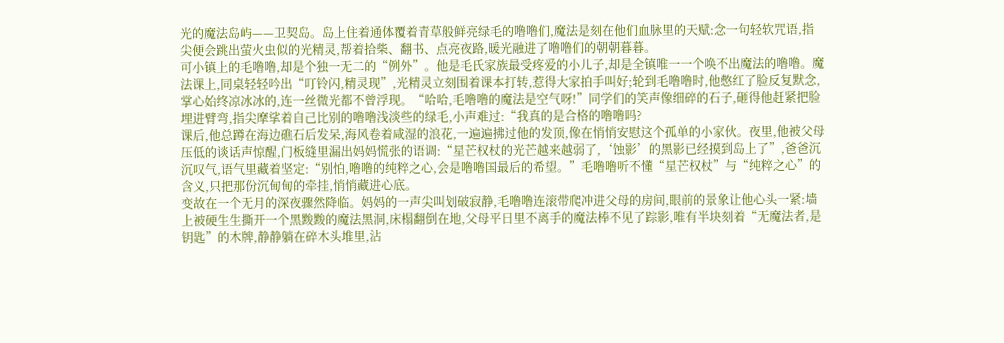光的魔法岛屿——卫契岛。岛上住着通体覆着青草般鲜亮绿毛的噜噜们,魔法是刻在他们血脉里的天赋:念一句轻软咒语,指尖便会跳出萤火虫似的光精灵,帮着拾柴、翻书、点亮夜路,暖光融进了噜噜们的朝朝暮暮。
可小镇上的毛噜噜,却是个独一无二的“例外”。他是毛氏家族最受疼爱的小儿子,却是全镇唯一一个唤不出魔法的噜噜。魔法课上,同桌轻轻吟出“叮铃闪,精灵现”,光精灵立刻围着课本打转,惹得大家拍手叫好;轮到毛噜噜时,他憋红了脸反复默念,掌心始终凉冰冰的,连一丝微光都不曾浮现。“哈哈,毛噜噜的魔法是空气呀!”同学们的笑声像细碎的石子,砸得他赶紧把脸埋进臂弯,指尖摩挲着自己比别的噜噜浅淡些的绿毛,小声难过:“我真的是合格的噜噜吗?
课后,他总蹲在海边礁石后发呆,海风卷着咸湿的浪花,一遍遍拂过他的发顶,像在悄悄安慰这个孤单的小家伙。夜里,他被父母压低的谈话声惊醒,门板缝里漏出妈妈慌张的语调:“星芒权杖的光芒越来越弱了,‘蚀影’的黑影已经摸到岛上了”,爸爸沉沉叹气,语气里藏着坚定:“别怕,噜噜的纯粹之心,会是噜噜国最后的希望。”毛噜噜听不懂“星芒权杖”与“纯粹之心”的含义,只把那份沉甸甸的牵挂,悄悄藏进心底。
变故在一个无月的深夜骤然降临。妈妈的一声尖叫划破寂静,毛噜噜连滚带爬冲进父母的房间,眼前的景象让他心头一紧:墙上被硬生生撕开一个黑黢黢的魔法黑洞,床榻翻倒在地,父母平日里不离手的魔法棒不见了踪影,唯有半块刻着“无魔法者,是钥匙”的木牌,静静躺在碎木头堆里,沾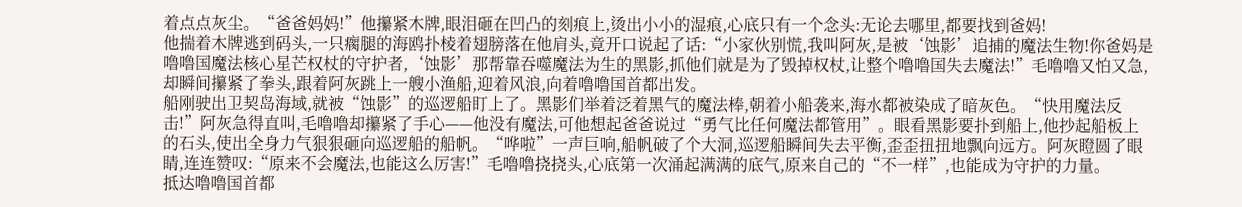着点点灰尘。“爸爸妈妈!”他攥紧木牌,眼泪砸在凹凸的刻痕上,烫出小小的湿痕,心底只有一个念头:无论去哪里,都要找到爸妈!
他揣着木牌逃到码头,一只瘸腿的海鸥扑棱着翅膀落在他肩头,竟开口说起了话:“小家伙别慌,我叫阿灰,是被‘蚀影’追捕的魔法生物!你爸妈是噜噜国魔法核心星芒权杖的守护者,‘蚀影’那帮靠吞噬魔法为生的黑影,抓他们就是为了毁掉权杖,让整个噜噜国失去魔法!”毛噜噜又怕又急,却瞬间攥紧了拳头,跟着阿灰跳上一艘小渔船,迎着风浪,向着噜噜国首都出发。
船刚驶出卫契岛海域,就被“蚀影”的巡逻船盯上了。黑影们举着泛着黑气的魔法棒,朝着小船袭来,海水都被染成了暗灰色。“快用魔法反击!”阿灰急得直叫,毛噜噜却攥紧了手心——他没有魔法,可他想起爸爸说过“勇气比任何魔法都管用”。眼看黑影要扑到船上,他抄起船板上的石头,使出全身力气狠狠砸向巡逻船的船帆。“哗啦”一声巨响,船帆破了个大洞,巡逻船瞬间失去平衡,歪歪扭扭地飘向远方。阿灰瞪圆了眼睛,连连赞叹:“原来不会魔法,也能这么厉害!”毛噜噜挠挠头,心底第一次涌起满满的底气,原来自己的“不一样”,也能成为守护的力量。
抵达噜噜国首都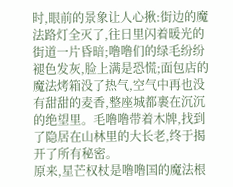时,眼前的景象让人心揪:街边的魔法路灯全灭了,往日里闪着暖光的街道一片昏暗;噜噜们的绿毛纷纷褪色发灰,脸上满是恐慌;面包店的魔法烤箱没了热气,空气中再也没有甜甜的麦香,整座城都裹在沉沉的绝望里。毛噜噜带着木牌,找到了隐居在山林里的大长老,终于揭开了所有秘密。
原来,星芒权杖是噜噜国的魔法根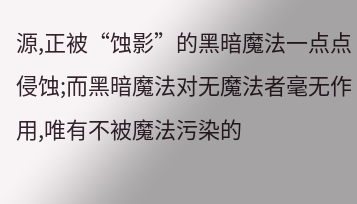源,正被“蚀影”的黑暗魔法一点点侵蚀;而黑暗魔法对无魔法者毫无作用,唯有不被魔法污染的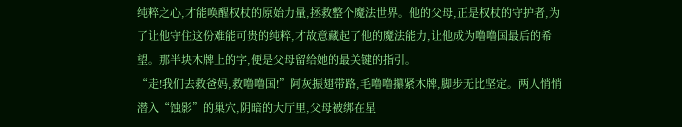纯粹之心,才能唤醒权杖的原始力量,拯救整个魔法世界。他的父母,正是权杖的守护者,为了让他守住这份难能可贵的纯粹,才故意藏起了他的魔法能力,让他成为噜噜国最后的希望。那半块木牌上的字,便是父母留给她的最关键的指引。
“走!我们去救爸妈,救噜噜国!”阿灰振翅带路,毛噜噜攥紧木牌,脚步无比坚定。两人悄悄潜入“蚀影”的巢穴,阴暗的大厅里,父母被绑在星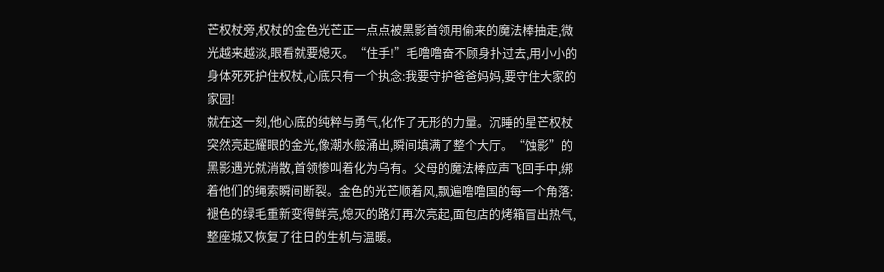芒权杖旁,权杖的金色光芒正一点点被黑影首领用偷来的魔法棒抽走,微光越来越淡,眼看就要熄灭。“住手!”毛噜噜奋不顾身扑过去,用小小的身体死死护住权杖,心底只有一个执念:我要守护爸爸妈妈,要守住大家的家园!
就在这一刻,他心底的纯粹与勇气,化作了无形的力量。沉睡的星芒权杖突然亮起耀眼的金光,像潮水般涌出,瞬间填满了整个大厅。“蚀影”的黑影遇光就消散,首领惨叫着化为乌有。父母的魔法棒应声飞回手中,绑着他们的绳索瞬间断裂。金色的光芒顺着风,飘遍噜噜国的每一个角落:褪色的绿毛重新变得鲜亮,熄灭的路灯再次亮起,面包店的烤箱冒出热气,整座城又恢复了往日的生机与温暖。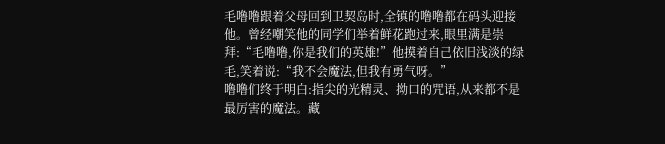毛噜噜跟着父母回到卫契岛时,全镇的噜噜都在码头迎接他。曾经嘲笑他的同学们举着鲜花跑过来,眼里满是崇拜:“毛噜噜,你是我们的英雄!”他摸着自己依旧浅淡的绿毛,笑着说:“我不会魔法,但我有勇气呀。”
噜噜们终于明白:指尖的光精灵、拗口的咒语,从来都不是最厉害的魔法。藏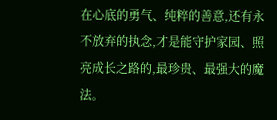在心底的勇气、纯粹的善意,还有永不放弃的执念,才是能守护家园、照亮成长之路的,最珍贵、最强大的魔法。